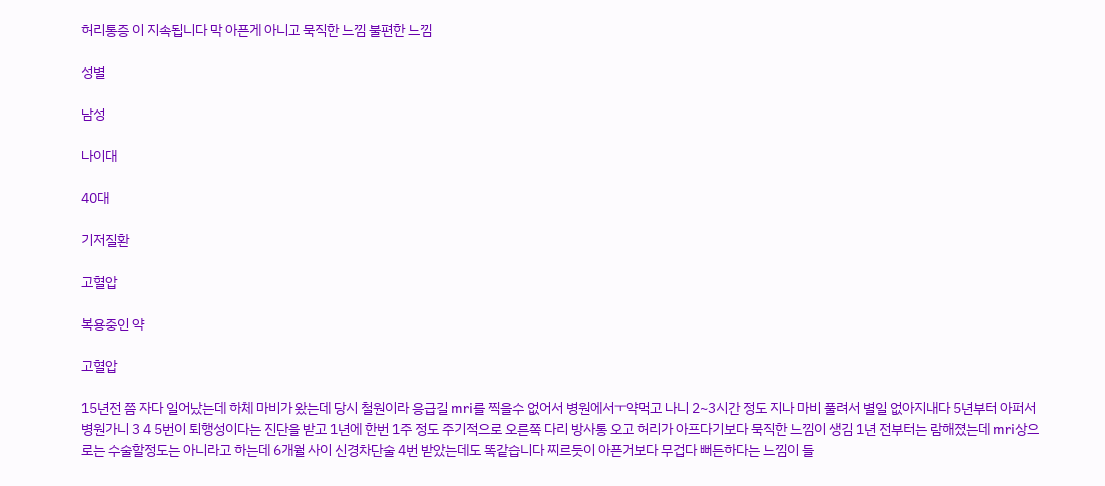허리통증 이 지속됩니다 막 아픈게 아니고 묵직한 느낌 불편한 느낌

성별

남성

나이대

40대

기저질환

고혈압

복용중인 약

고혈압

15년전 쯤 자다 일어났는데 하체 마비가 왔는데 당시 철원이라 응급길 mri를 찍을수 없어서 병원에서ㅜ약먹고 나니 2~3시간 정도 지나 마비 풀려서 별일 없아지내다 5년부터 아퍼서 병원가니 3 4 5번이 퇴행성이다는 진단을 받고 1년에 한번 1주 정도 주기적으로 오른쪽 다리 방사통 오고 허리가 아프다기보다 묵직한 느낌이 생김 1년 전부터는 람해졌는데 mri상으로는 수술할정도는 아니라고 하는데 6개월 사이 신경차단술 4번 받았는데도 똑같습니다 찌르듯이 아픈거보다 무겁다 뻐든하다는 느낌이 들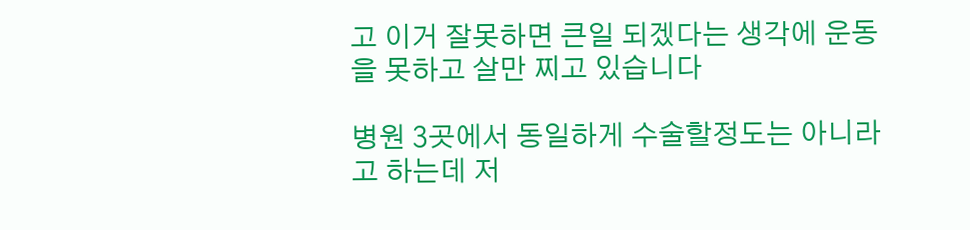고 이거 잘못하면 큰일 되겠다는 생각에 운동을 못하고 살만 찌고 있습니다

병원 3곳에서 동일하게 수술할정도는 아니라고 하는데 저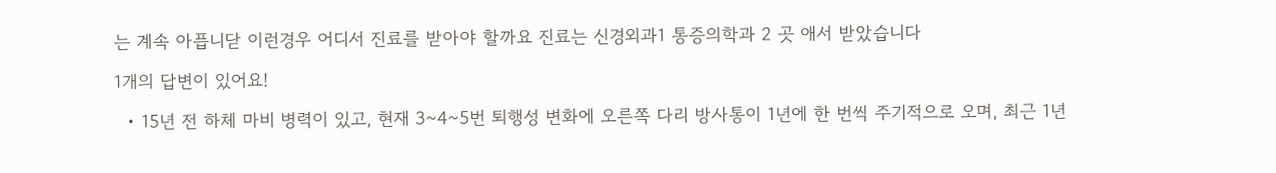는 계속 아픕니닫 이런경우 어디서 진료를 받아야 할까요 진료는 신경외과1 통증의학과 2 곳 애서 받았습니다

1개의 답변이 있어요!

  • 15년 전 하체 마비 병력이 있고, 현재 3~4~5번 퇴행성 변화에 오른쪽 다리 방사통이 1년에 한 번씩 주기적으로 오며, 최근 1년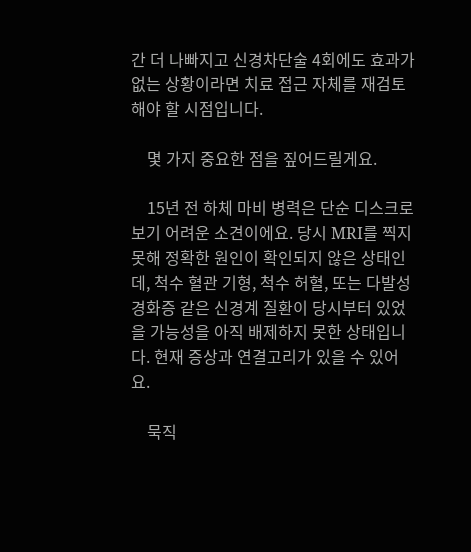간 더 나빠지고 신경차단술 4회에도 효과가 없는 상황이라면 치료 접근 자체를 재검토해야 할 시점입니다.

    몇 가지 중요한 점을 짚어드릴게요.

    15년 전 하체 마비 병력은 단순 디스크로 보기 어려운 소견이에요. 당시 MRI를 찍지 못해 정확한 원인이 확인되지 않은 상태인데, 척수 혈관 기형, 척수 허혈, 또는 다발성 경화증 같은 신경계 질환이 당시부터 있었을 가능성을 아직 배제하지 못한 상태입니다. 현재 증상과 연결고리가 있을 수 있어요.

    묵직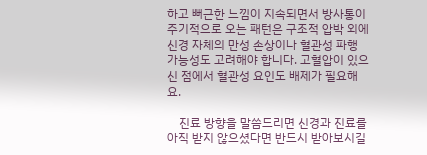하고 뻐근한 느낌이 지속되면서 방사통이 주기적으로 오는 패턴은 구조적 압박 외에 신경 자체의 만성 손상이나 혈관성 파행 가능성도 고려해야 합니다. 고혈압이 있으신 점에서 혈관성 요인도 배제가 필요해요.

    진료 방향을 말씀드리면 신경과 진료를 아직 받지 않으셨다면 반드시 받아보시길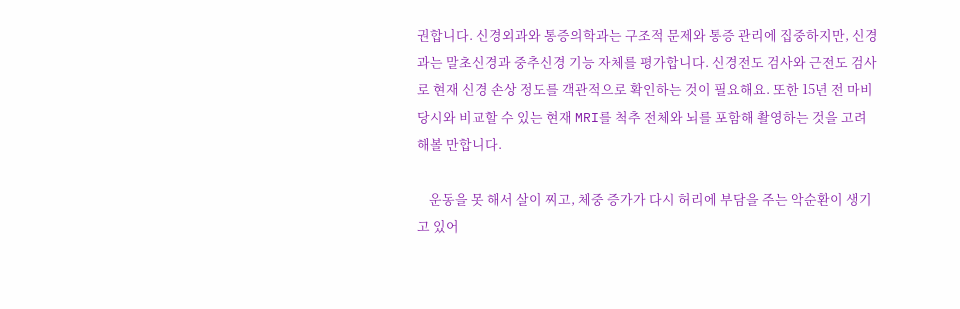권합니다. 신경외과와 통증의학과는 구조적 문제와 통증 관리에 집중하지만, 신경과는 말초신경과 중추신경 기능 자체를 평가합니다. 신경전도 검사와 근전도 검사로 현재 신경 손상 정도를 객관적으로 확인하는 것이 필요해요. 또한 15년 전 마비 당시와 비교할 수 있는 현재 MRI를 척추 전체와 뇌를 포함해 촬영하는 것을 고려해볼 만합니다.

    운동을 못 해서 살이 찌고, 체중 증가가 다시 허리에 부담을 주는 악순환이 생기고 있어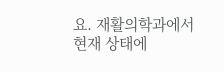요. 재활의학과에서 현재 상태에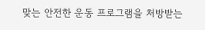맞는 안전한 운동 프로그램을 처방받는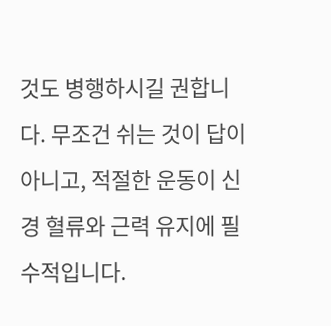것도 병행하시길 권합니다. 무조건 쉬는 것이 답이 아니고, 적절한 운동이 신경 혈류와 근력 유지에 필수적입니다.